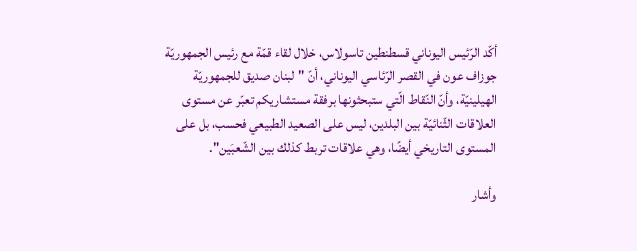أكّد الرّئيس اليوناني قسطنطين تاسولاس، خلال لقاء قمّة مع رئيس الجمهوريّة جوزاف عون في القصر الرّئاسي اليوناني، أنّ "لبنان صديق للجمهوريّة الهيلينيّة، وأنّ النّقاط الّتي ستبحثونها برفقة مستشاريكم تعبّر عن مستوى العلاقات الثّنائيّة بين البلدين، ليس على الصعيد الطبيعي فحسب، بل على المستوى التاريخي أيضًا، وهي علاقات تربط كذلك بين الشّعبَين".

وأشار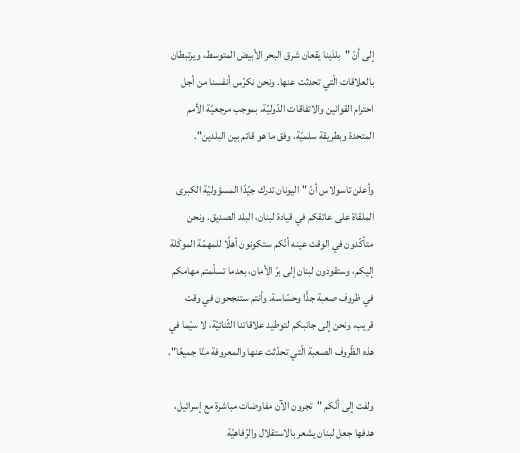إلى أنّ "بلدَينا يقعان شرق البحر الأبيض المتوسط، ويرتبطان بالعلاقات الّتي تحدثت عنها. ونحن نكرّس أنفسنا من أجل احترام القوانين والاتفاقات الدّوليّة، بموجب مرجعيّة الأمم المتحدة وبطريقة سلميّة، وفق ما هو قائم بين البلدين".

وأعلن تاسولاس أنّ "اليونان تدرك جيّدًا المسؤوليّة الكبرى الملقاة على عاتقكم في قيادة لبنان، البلد الصديق. ونحن متأكّدون في الوقت عينه أنّكم ستكونون أهلًا للمهمّة الموكَلة إليكم، وستقودون لبنان إلى برّ الأمان، بعدما تسلّمتم مهامكم في ظروف صعبة جدًّا وحسّاسة. وأنتم ستنجحون في وقت قريب، ونحن إلى جانبكم لتوطيد علاقاتنا الثّنائيّة، لا سيّما في هذه الظّروف الصعبة الّتي تحدّثت عنها والمعروفة منّا جميعًا".

ولفت إلى أنّكم "تجرون الآن مفاوضات مباشرة مع إسرائيل، هدفها جعل لبنان يشعر بالاستقلال والرّفاهيّة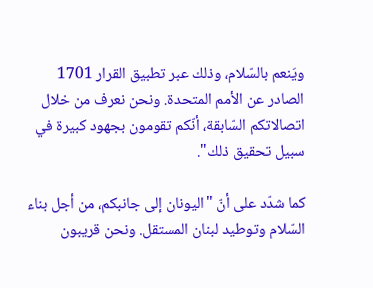ويَنعم بالسّلام، وذلك عبر تطبيق القرار 1701 الصادر عن الأمم المتحدة. ونحن نعرف من خلال اتصالاتكم السّابقة، أنّكم تقومون بجهود كبيرة في سبيل تحقيق ذلك".

كما شدّد على أنّ "اليونان إلى جانبكم، من أجل بناء السّلام وتوطيد لبنان المستقل. ونحن قريبون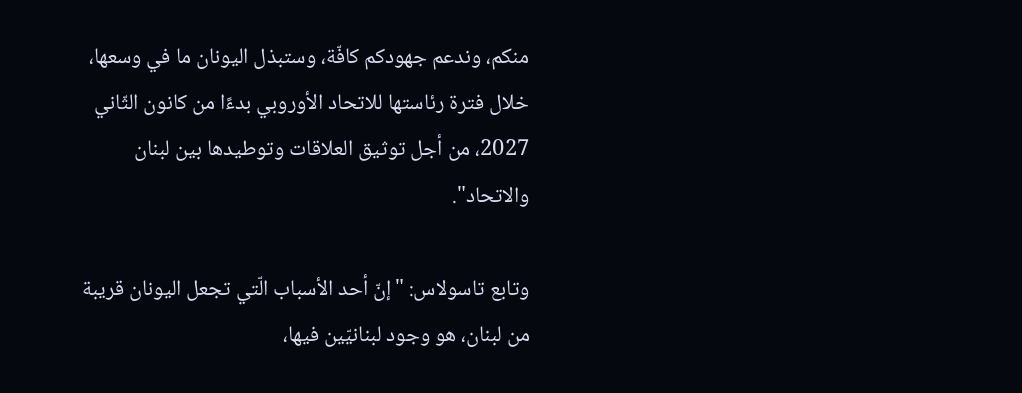منكم، وندعم جهودكم كافّة، وستبذل اليونان ما في وسعها، خلال فترة رئاستها للاتحاد الأوروبي بدءًا من كانون الثّاني 2027، من أجل توثيق العلاقات وتوطيدها بين لبنان والاتحاد".

وتابع تاسولاس: "إنّ أحد الأسباب الّتي تجعل اليونان قريبة من لبنان، هو وجود لبنانيّين فيها،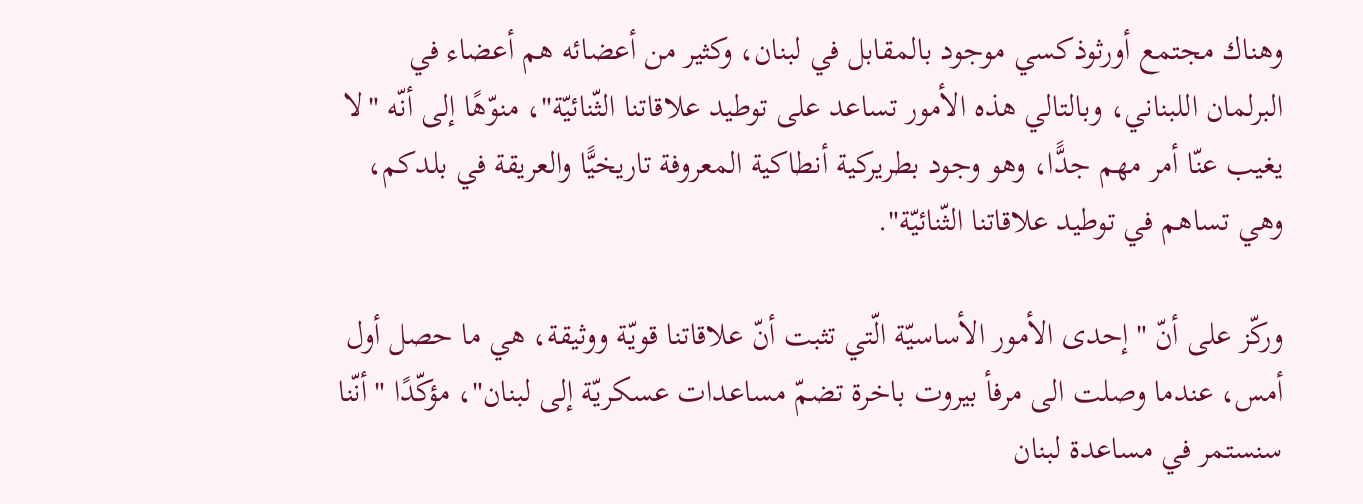وهناك مجتمع أورثوذكسي موجود بالمقابل في لبنان، وكثير من أعضائه هم أعضاء في البرلمان اللبناني، وبالتالي هذه الأمور تساعد على توطيد علاقاتنا الثّنائيّة"، منوّهًا إلى أنّه "لا يغيب عنّا أمر مهم جدًّا، وهو وجود بطريركية أنطاكية المعروفة تاريخيًّا والعريقة في بلدكم، وهي تساهم في توطيد علاقاتنا الثّنائيّة".

وركّز على أنّ "إحدى الأمور الأساسيّة الّتي تثبت أنّ علاقاتنا قويّة ووثيقة، هي ما حصل أول أمس، عندما وصلت الى مرفأ بيروت باخرة تضمّ مساعدات عسكريّة إلى لبنان"، مؤكّدًا "أنّنا سنستمر في مساعدة لبنان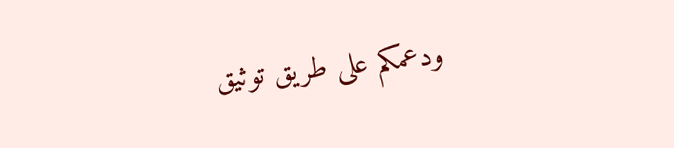ودعمكم على طريق توثيق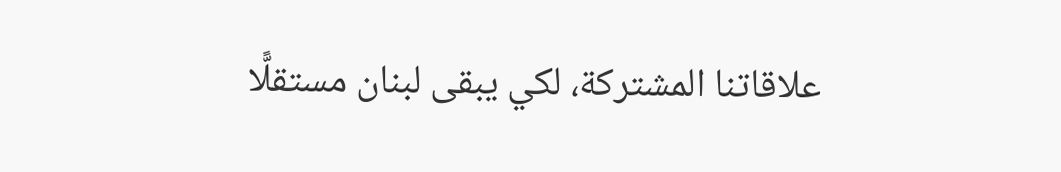علاقاتنا المشتركة، لكي يبقى لبنان مستقلًّا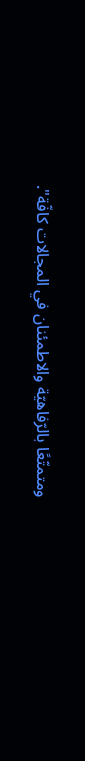ومتمتّعًا بالرّفاهيّة والاطمئنان في المجالات كافّة".